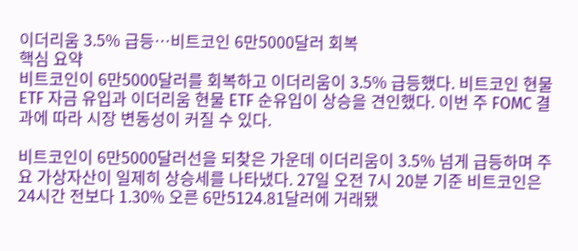이더리움 3.5% 급등…비트코인 6만5000달러 회복
핵심 요약
비트코인이 6만5000달러를 회복하고 이더리움이 3.5% 급등했다. 비트코인 현물 ETF 자금 유입과 이더리움 현물 ETF 순유입이 상승을 견인했다. 이번 주 FOMC 결과에 따라 시장 변동성이 커질 수 있다.

비트코인이 6만5000달러선을 되찾은 가운데 이더리움이 3.5% 넘게 급등하며 주요 가상자산이 일제히 상승세를 나타냈다. 27일 오전 7시 20분 기준 비트코인은 24시간 전보다 1.30% 오른 6만5124.81달러에 거래됐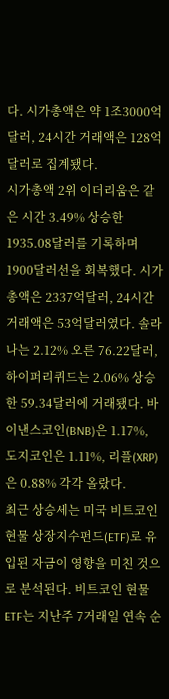다. 시가총액은 약 1조3000억달러, 24시간 거래액은 128억달러로 집계됐다.
시가총액 2위 이더리움은 같은 시간 3.49% 상승한 1935.08달러를 기록하며 1900달러선을 회복했다. 시가총액은 2337억달러, 24시간 거래액은 53억달러였다. 솔라나는 2.12% 오른 76.22달러, 하이퍼리퀴드는 2.06% 상승한 59.34달러에 거래됐다. 바이낸스코인(BNB)은 1.17%, 도지코인은 1.11%, 리플(XRP)은 0.88% 각각 올랐다.
최근 상승세는 미국 비트코인 현물 상장지수펀드(ETF)로 유입된 자금이 영향을 미친 것으로 분석된다. 비트코인 현물 ETF는 지난주 7거래일 연속 순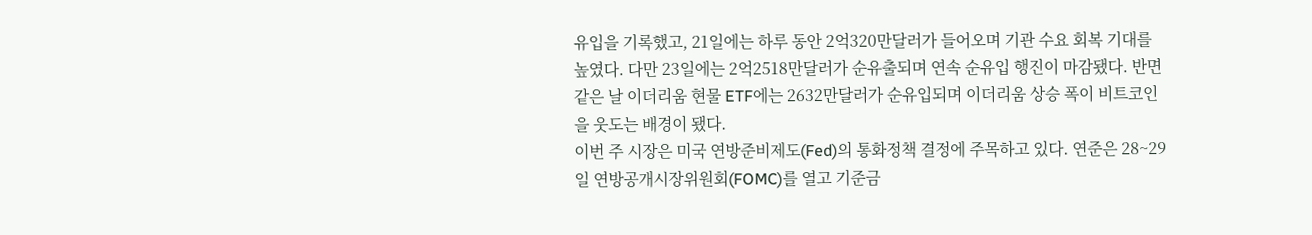유입을 기록했고, 21일에는 하루 동안 2억320만달러가 들어오며 기관 수요 회복 기대를 높였다. 다만 23일에는 2억2518만달러가 순유출되며 연속 순유입 행진이 마감됐다. 반면 같은 날 이더리움 현물 ETF에는 2632만달러가 순유입되며 이더리움 상승 폭이 비트코인을 웃도는 배경이 됐다.
이번 주 시장은 미국 연방준비제도(Fed)의 통화정책 결정에 주목하고 있다. 연준은 28~29일 연방공개시장위원회(FOMC)를 열고 기준금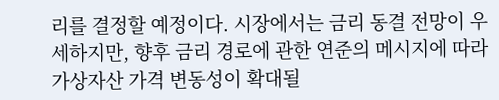리를 결정할 예정이다. 시장에서는 금리 동결 전망이 우세하지만, 향후 금리 경로에 관한 연준의 메시지에 따라 가상자산 가격 변동성이 확대될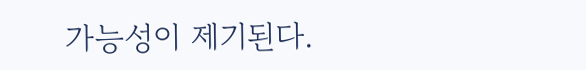가능성이 제기된다.